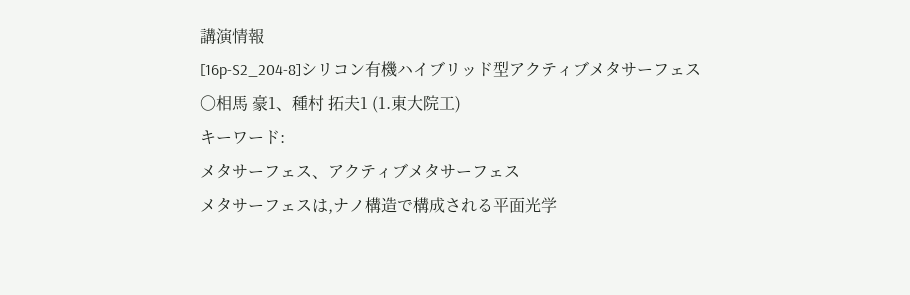講演情報
[16p-S2_204-8]シリコン有機ハイブリッド型アクティブメタサーフェス
〇相馬 豪1、種村 拓夫1 (1.東大院工)
キーワード:
メタサーフェス、アクティブメタサーフェス
メタサーフェスは,ナノ構造で構成される平面光学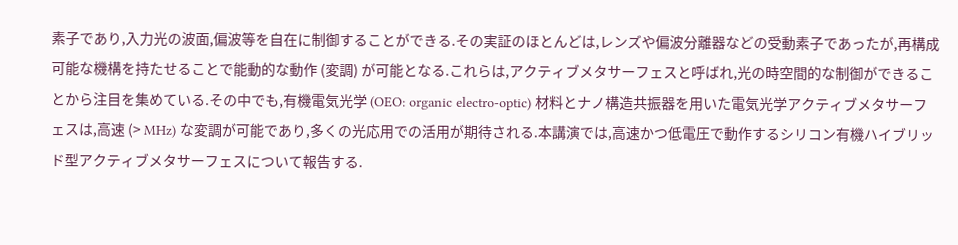素子であり,入力光の波面,偏波等を自在に制御することができる.その実証のほとんどは,レンズや偏波分離器などの受動素子であったが,再構成可能な機構を持たせることで能動的な動作 (変調) が可能となる.これらは,アクティブメタサーフェスと呼ばれ,光の時空間的な制御ができることから注目を集めている.その中でも,有機電気光学 (OEO: organic electro-optic) 材料とナノ構造共振器を用いた電気光学アクティブメタサーフェスは,高速 (> MHz) な変調が可能であり,多くの光応用での活用が期待される.本講演では,高速かつ低電圧で動作するシリコン有機ハイブリッド型アクティブメタサーフェスについて報告する.